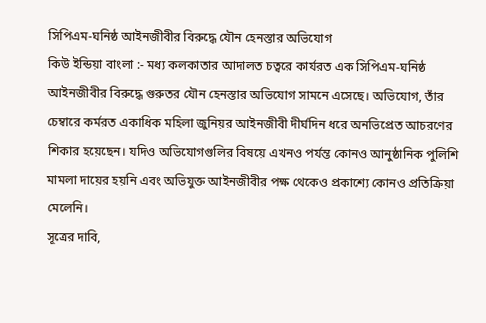সিপিএম-ঘনিষ্ঠ আইনজীবীর বিরুদ্ধে যৌন হেনস্তার অভিযোগ
কিউ ইন্ডিয়া বাংলা :- মধ্য কলকাতার আদালত চত্বরে কার্যরত এক সিপিএম-ঘনিষ্ঠ আইনজীবীর বিরুদ্ধে গুরুতর যৌন হেনস্তার অভিযোগ সামনে এসেছে। অভিযোগ, তাঁর চেম্বারে কর্মরত একাধিক মহিলা জুনিয়র আইনজীবী দীর্ঘদিন ধরে অনভিপ্রেত আচরণের শিকার হয়েছেন। যদিও অভিযোগগুলির বিষয়ে এখনও পর্যন্ত কোনও আনুষ্ঠানিক পুলিশি মামলা দায়ের হয়নি এবং অভিযুক্ত আইনজীবীর পক্ষ থেকেও প্রকাশ্যে কোনও প্রতিক্রিয়া মেলেনি।
সূত্রের দাবি,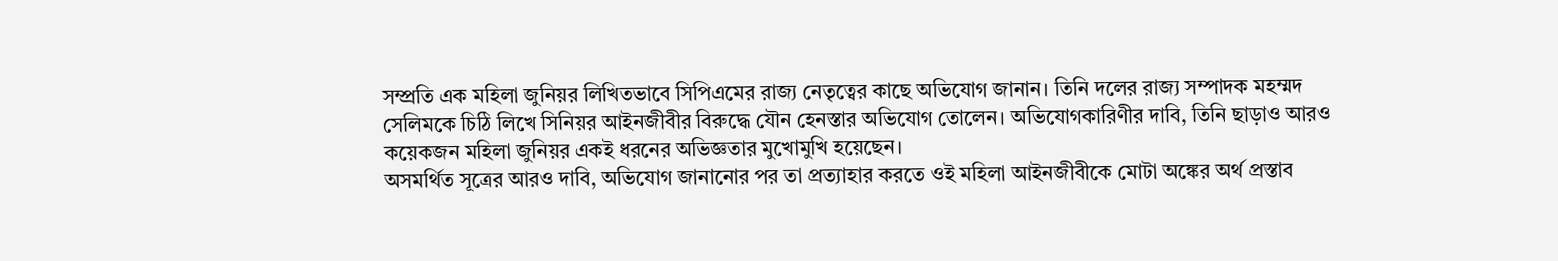সম্প্রতি এক মহিলা জুনিয়র লিখিতভাবে সিপিএমের রাজ্য নেতৃত্বের কাছে অভিযোগ জানান। তিনি দলের রাজ্য সম্পাদক মহম্মদ সেলিমকে চিঠি লিখে সিনিয়র আইনজীবীর বিরুদ্ধে যৌন হেনস্তার অভিযোগ তোলেন। অভিযোগকারিণীর দাবি, তিনি ছাড়াও আরও কয়েকজন মহিলা জুনিয়র একই ধরনের অভিজ্ঞতার মুখোমুখি হয়েছেন।
অসমর্থিত সূত্রের আরও দাবি, অভিযোগ জানানোর পর তা প্রত্যাহার করতে ওই মহিলা আইনজীবীকে মোটা অঙ্কের অর্থ প্রস্তাব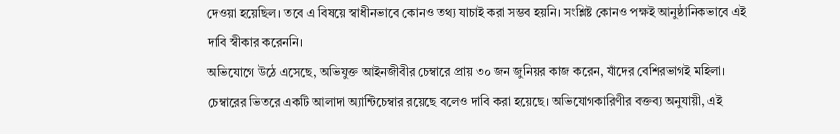দেওয়া হয়েছিল। তবে এ বিষয়ে স্বাধীনভাবে কোনও তথ্য যাচাই করা সম্ভব হয়নি। সংশ্লিষ্ট কোনও পক্ষই আনুষ্ঠানিকভাবে এই দাবি স্বীকার করেননি।
অভিযোগে উঠে এসেছে, অভিযুক্ত আইনজীবীর চেম্বারে প্রায় ৩০ জন জুনিয়র কাজ করেন, যাঁদের বেশিরভাগই মহিলা। চেম্বারের ভিতরে একটি আলাদা অ্যান্টিচেম্বার রয়েছে বলেও দাবি করা হয়েছে। অভিযোগকারিণীর বক্তব্য অনুযায়ী, এই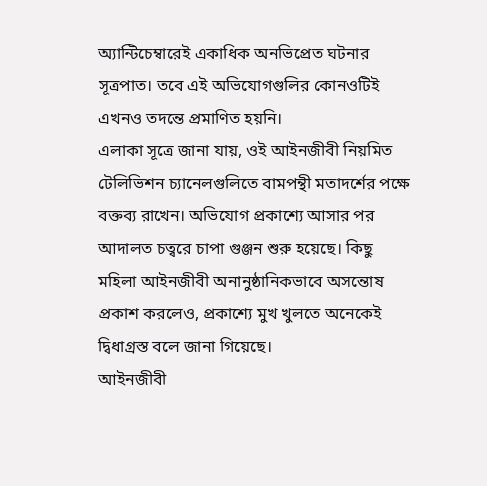অ্যান্টিচেম্বারেই একাধিক অনভিপ্রেত ঘটনার সূত্রপাত। তবে এই অভিযোগগুলির কোনওটিই এখনও তদন্তে প্রমাণিত হয়নি।
এলাকা সূত্রে জানা যায়, ওই আইনজীবী নিয়মিত টেলিভিশন চ্যানেলগুলিতে বামপন্থী মতাদর্শের পক্ষে বক্তব্য রাখেন। অভিযোগ প্রকাশ্যে আসার পর আদালত চত্বরে চাপা গুঞ্জন শুরু হয়েছে। কিছু মহিলা আইনজীবী অনানুষ্ঠানিকভাবে অসন্তোষ প্রকাশ করলেও, প্রকাশ্যে মুখ খুলতে অনেকেই দ্বিধাগ্রস্ত বলে জানা গিয়েছে।
আইনজীবী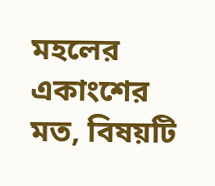মহলের একাংশের মত, বিষয়টি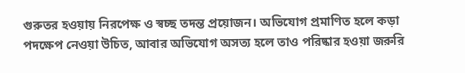গুরুতর হওয়ায় নিরপেক্ষ ও স্বচ্ছ তদন্ত প্রয়োজন। অভিযোগ প্রমাণিত হলে কড়া পদক্ষেপ নেওয়া উচিত, আবার অভিযোগ অসত্য হলে তাও পরিষ্কার হওয়া জরুরি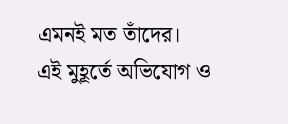এমনই মত তাঁদের।
এই মুহূর্তে অভিযোগ ও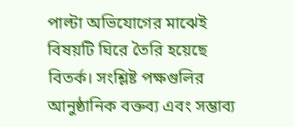পাল্টা অভিযোগের মাঝেই বিষয়টি ঘিরে তৈরি হয়েছে বিতর্ক। সংশ্লিষ্ট পক্ষগুলির আনুষ্ঠানিক বক্তব্য এবং সম্ভাব্য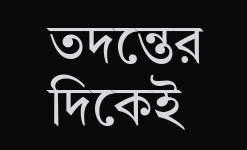তদন্তের দিকেই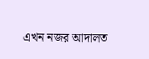এখন নজর আদালত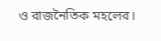ও রাজনৈতিক মহলের।